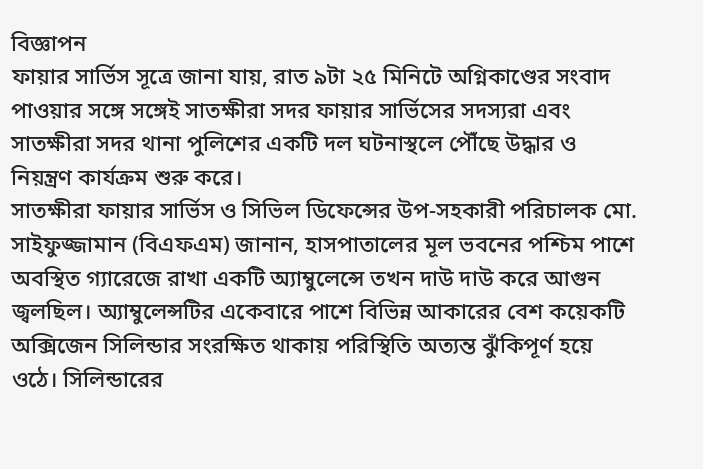বিজ্ঞাপন
ফায়ার সার্ভিস সূত্রে জানা যায়, রাত ৯টা ২৫ মিনিটে অগ্নিকাণ্ডের সংবাদ পাওয়ার সঙ্গে সঙ্গেই সাতক্ষীরা সদর ফায়ার সার্ভিসের সদস্যরা এবং সাতক্ষীরা সদর থানা পুলিশের একটি দল ঘটনাস্থলে পৌঁছে উদ্ধার ও নিয়ন্ত্রণ কার্যক্রম শুরু করে।
সাতক্ষীরা ফায়ার সার্ভিস ও সিভিল ডিফেন্সের উপ-সহকারী পরিচালক মো. সাইফুজ্জামান (বিএফএম) জানান, হাসপাতালের মূল ভবনের পশ্চিম পাশে অবস্থিত গ্যারেজে রাখা একটি অ্যাম্বুলেন্সে তখন দাউ দাউ করে আগুন জ্বলছিল। অ্যাম্বুলেন্সটির একেবারে পাশে বিভিন্ন আকারের বেশ কয়েকটি অক্সিজেন সিলিন্ডার সংরক্ষিত থাকায় পরিস্থিতি অত্যন্ত ঝুঁকিপূর্ণ হয়ে ওঠে। সিলিন্ডারের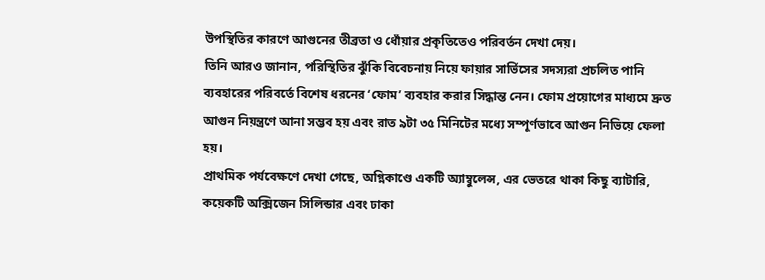উপস্থিতির কারণে আগুনের তীব্রতা ও ধোঁয়ার প্রকৃতিতেও পরিবর্তন দেখা দেয়।
তিনি আরও জানান, পরিস্থিতির ঝুঁকি বিবেচনায় নিয়ে ফায়ার সার্ভিসের সদস্যরা প্রচলিত পানি ব্যবহারের পরিবর্তে বিশেষ ধরনের ‘ফোম’ ব্যবহার করার সিদ্ধান্ত নেন। ফোম প্রয়োগের মাধ্যমে দ্রুত আগুন নিয়ন্ত্রণে আনা সম্ভব হয় এবং রাত ৯টা ৩৫ মিনিটের মধ্যে সম্পূর্ণভাবে আগুন নিভিয়ে ফেলা হয়।
প্রাথমিক পর্যবেক্ষণে দেখা গেছে, অগ্নিকাণ্ডে একটি অ্যাম্বুলেন্স, এর ভেতরে থাকা কিছু ব্যাটারি, কয়েকটি অক্সিজেন সিলিন্ডার এবং ঢাকা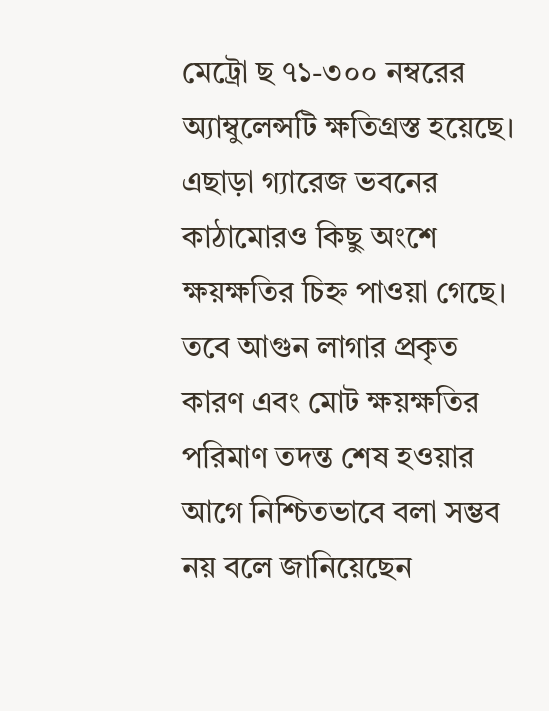মেট্রো ছ ৭১-৩০০ নম্বরের অ্যাম্বুলেন্সটি ক্ষতিগ্রস্ত হয়েছে। এছাড়া গ্যারেজ ভবনের কাঠামোরও কিছু অংশে ক্ষয়ক্ষতির চিহ্ন পাওয়া গেছে।
তবে আগুন লাগার প্রকৃত কারণ এবং মোট ক্ষয়ক্ষতির পরিমাণ তদন্ত শেষ হওয়ার আগে নিশ্চিতভাবে বলা সম্ভব নয় বলে জানিয়েছেন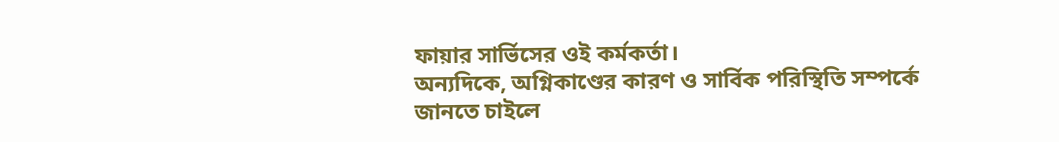ফায়ার সার্ভিসের ওই কর্মকর্তা।
অন্যদিকে, অগ্নিকাণ্ডের কারণ ও সার্বিক পরিস্থিতি সম্পর্কে জানতে চাইলে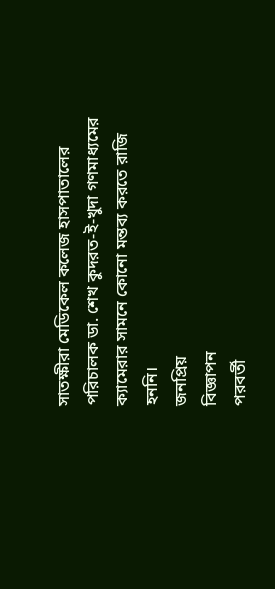সাতক্ষীরা মেডিকেল কলেজ হাসপাতালের পরিচালক ডা. শেখ কুদরত-ই-খুদা গণমাধ্যমের ক্যামেরার সামনে কোনো মন্তব্য করতে রাজি হননি।
জনপ্রিয়
বিজ্ঞাপন
পরবর্তী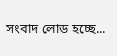সংবাদ লোড হচ্ছে...